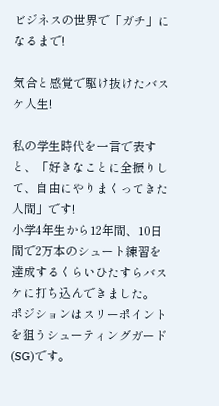ビジネスの世界で「ガチ」になるまで!

気合と感覚で駆け抜けたバスケ人生!

私の学生時代を一言で表すと、「好きなことに全振りして、自由にやりまくってきた人間」です!
小学4年生から12年間、10日間で2万本のシュート練習を達成するくらいひたすらバスケに打ち込んできました。
ポジションはスリーポイントを狙うシューティングガード(SG)です。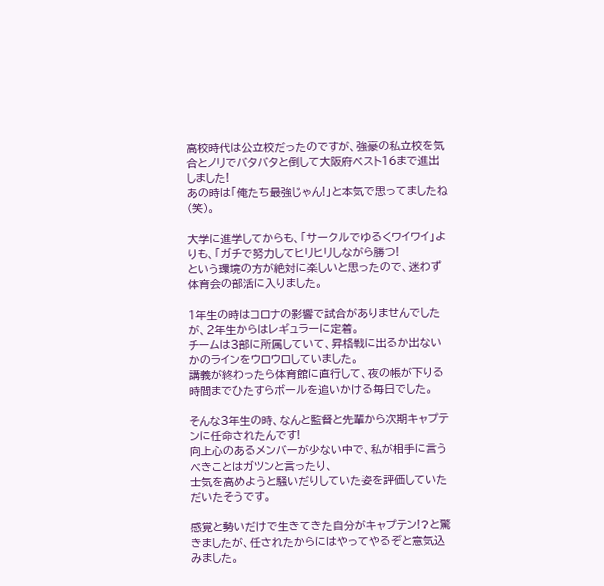高校時代は公立校だったのですが、強豪の私立校を気合とノリでバタバタと倒して大阪府ベスト16まで進出しました!
あの時は「俺たち最強じゃん!」と本気で思ってましたね(笑)。

大学に進学してからも、「サークルでゆるくワイワイ」よりも、「ガチで努力してヒリヒリしながら勝つ!
という環境の方が絶対に楽しいと思ったので、迷わず体育会の部活に入りました。

1年生の時はコロナの影響で試合がありませんでしたが、2年生からはレギュラーに定着。
チームは3部に所属していて、昇格戦に出るか出ないかのラインをウロウロしていました。
講義が終わったら体育館に直行して、夜の帳が下りる時間までひたすらボールを追いかける毎日でした。

そんな3年生の時、なんと監督と先輩から次期キャプテンに任命されたんです!
向上心のあるメンバーが少ない中で、私が相手に言うべきことはガツンと言ったり、
士気を高めようと騒いだりしていた姿を評価していただいたそうです。

感覚と勢いだけで生きてきた自分がキャプテン!?と驚きましたが、任されたからにはやってやるぞと意気込みました。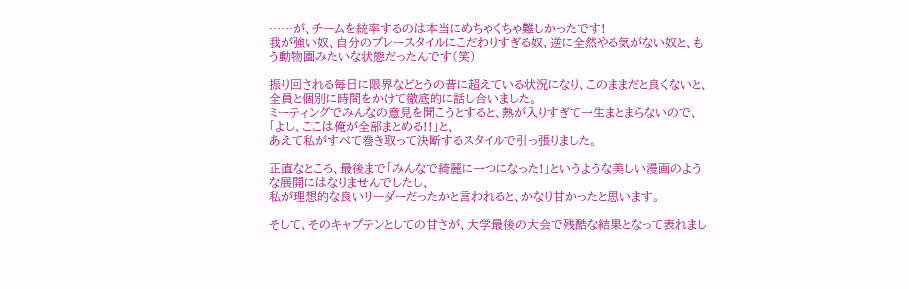……が、チームを統率するのは本当にめちゃくちゃ難しかったです!
我が強い奴、自分のプレースタイルにこだわりすぎる奴、逆に全然やる気がない奴と、もう動物園みたいな状態だったんです(笑)

振り回される毎日に限界などとうの昔に超えている状況になり、このままだと良くないと、
全員と個別に時間をかけて徹底的に話し合いました。
ミーティングでみんなの意見を聞こうとすると、熱が入りすぎて一生まとまらないので、「よし、ここは俺が全部まとめる!!」と、
あえて私がすべて巻き取って決断するスタイルで引っ張りました。

正直なところ、最後まで「みんなで綺麗に一つになった!」というような美しい漫画のような展開にはなりませんでしたし、
私が理想的な良いリーダーだったかと言われると、かなり甘かったと思います。

そして、そのキャプテンとしての甘さが、大学最後の大会で残酷な結果となって表れまし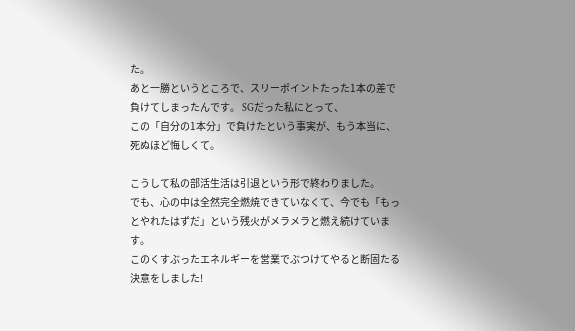た。
あと一勝というところで、スリーポイントたった1本の差で負けてしまったんです。 SGだった私にとって、
この「自分の1本分」で負けたという事実が、もう本当に、死ぬほど悔しくて。

こうして私の部活生活は引退という形で終わりました。
でも、心の中は全然完全燃焼できていなくて、今でも「もっとやれたはずだ」という残火がメラメラと燃え続けています。
このくすぶったエネルギーを営業でぶつけてやると断固たる決意をしました!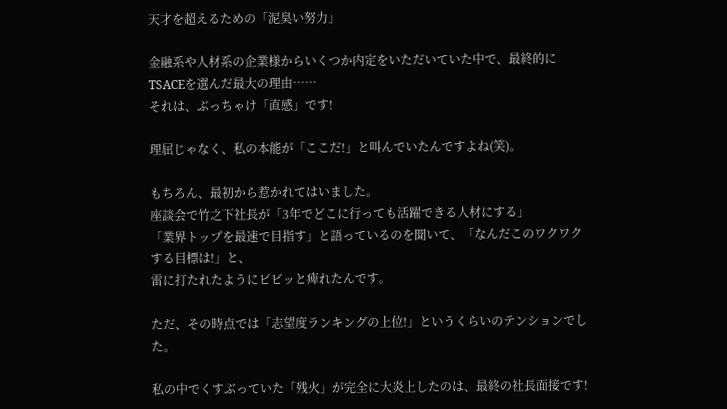天才を超えるための「泥臭い努力」

金融系や人材系の企業様からいくつか内定をいただいていた中で、最終的にTSACEを選んだ最大の理由……
それは、ぶっちゃけ「直感」です!

理屈じゃなく、私の本能が「ここだ!」と叫んでいたんですよね(笑)。

もちろん、最初から惹かれてはいました。
座談会で竹之下社長が「3年でどこに行っても活躍できる人材にする」
「業界トップを最速で目指す」と語っているのを聞いて、「なんだこのワクワクする目標は!」と、
雷に打たれたようにビビッと痺れたんです。

ただ、その時点では「志望度ランキングの上位!」というくらいのテンションでした。

私の中でくすぶっていた「残火」が完全に大炎上したのは、最終の社長面接です!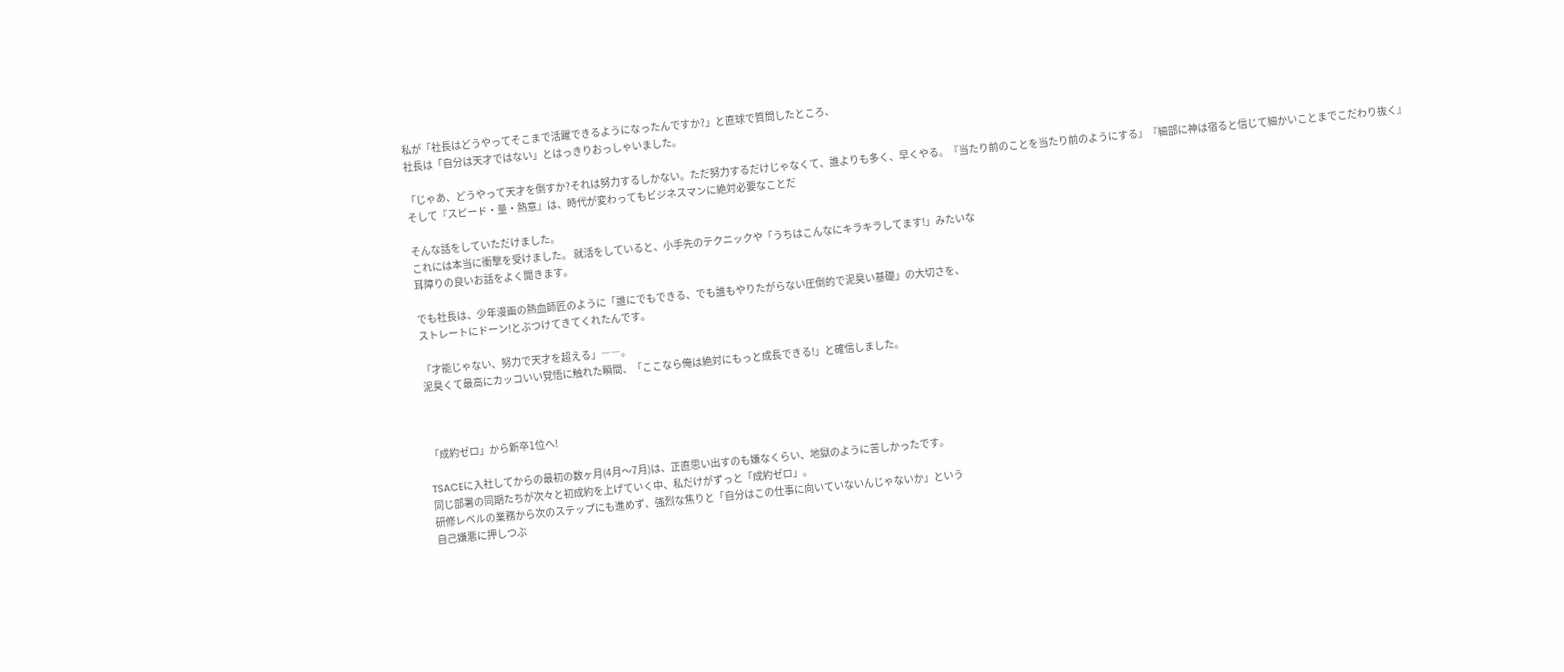私が「社長はどうやってそこまで活躍できるようになったんですか?」と直球で質問したところ、
社長は「自分は天才ではない」とはっきりおっしゃいました。

「じゃあ、どうやって天才を倒すか?それは努力するしかない。ただ努力するだけじゃなくて、誰よりも多く、早くやる。『当たり前のことを当たり前のようにする』『細部に神は宿ると信じて細かいことまでこだわり抜く』
そして『スピード・量・熱意』は、時代が変わってもビジネスマンに絶対必要なことだ

そんな話をしていただけました。
これには本当に衝撃を受けました。 就活をしていると、小手先のテクニックや「うちはこんなにキラキラしてます!」みたいな
耳障りの良いお話をよく聞きます。

でも社長は、少年漫画の熱血師匠のように「誰にでもできる、でも誰もやりたがらない圧倒的で泥臭い基礎」の大切さを、
ストレートにドーン!とぶつけてきてくれたんです。

「才能じゃない、努力で天才を超える」――。
泥臭くて最高にカッコいい覚悟に触れた瞬間、「ここなら俺は絶対にもっと成長できる!」と確信しました。



「成約ゼロ」から新卒1位へ!

TSACEに入社してからの最初の数ヶ月(4月〜7月)は、正直思い出すのも嫌なくらい、地獄のように苦しかったです。
同じ部署の同期たちが次々と初成約を上げていく中、私だけがずっと「成約ゼロ」。
研修レベルの業務から次のステップにも進めず、強烈な焦りと「自分はこの仕事に向いていないんじゃないか」という
自己嫌悪に押しつぶ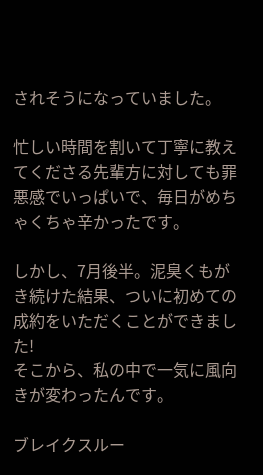されそうになっていました。

忙しい時間を割いて丁寧に教えてくださる先輩方に対しても罪悪感でいっぱいで、毎日がめちゃくちゃ辛かったです。

しかし、7月後半。泥臭くもがき続けた結果、ついに初めての成約をいただくことができました!
そこから、私の中で一気に風向きが変わったんです。

ブレイクスルー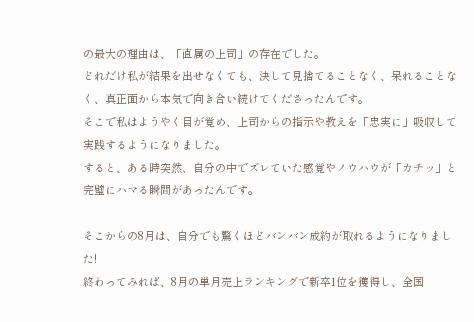の最大の理由は、「直属の上司」の存在でした。
どれだけ私が結果を出せなくても、決して見捨てることなく、呆れることなく、真正面から本気で向き合い続けてくださったんです。
そこで私はようやく目が覚め、上司からの指示や教えを「忠実に」吸収して実践するようになりました。
すると、ある時突然、自分の中でズレていた感覚やノウハウが「カチッ」と完璧にハマる瞬間があったんです。

そこからの8月は、自分でも驚くほどバンバン成約が取れるようになりました!
終わってみれば、8月の単月売上ランキングで新卒1位を獲得し、全国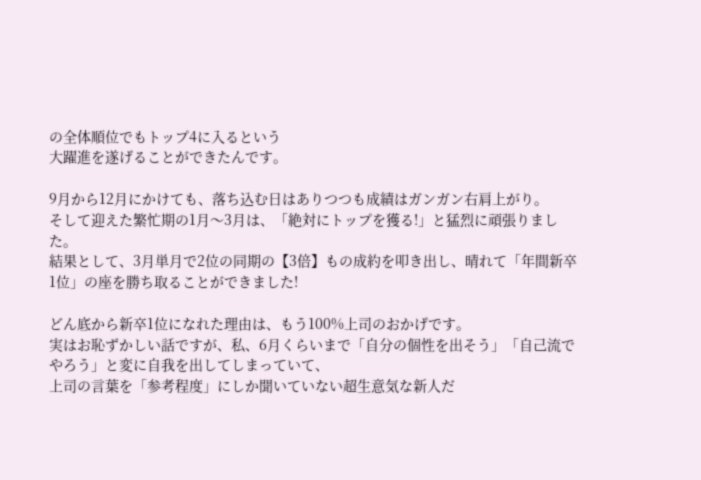の全体順位でもトップ4に入るという
大躍進を遂げることができたんです。

9月から12月にかけても、落ち込む日はありつつも成績はガンガン右肩上がり。
そして迎えた繁忙期の1月〜3月は、「絶対にトップを獲る!」と猛烈に頑張りました。
結果として、3月単月で2位の同期の【3倍】もの成約を叩き出し、晴れて「年間新卒1位」の座を勝ち取ることができました!

どん底から新卒1位になれた理由は、もう100%上司のおかげです。
実はお恥ずかしい話ですが、私、6月くらいまで「自分の個性を出そう」「自己流でやろう」と変に自我を出してしまっていて、
上司の言葉を「参考程度」にしか聞いていない超生意気な新人だ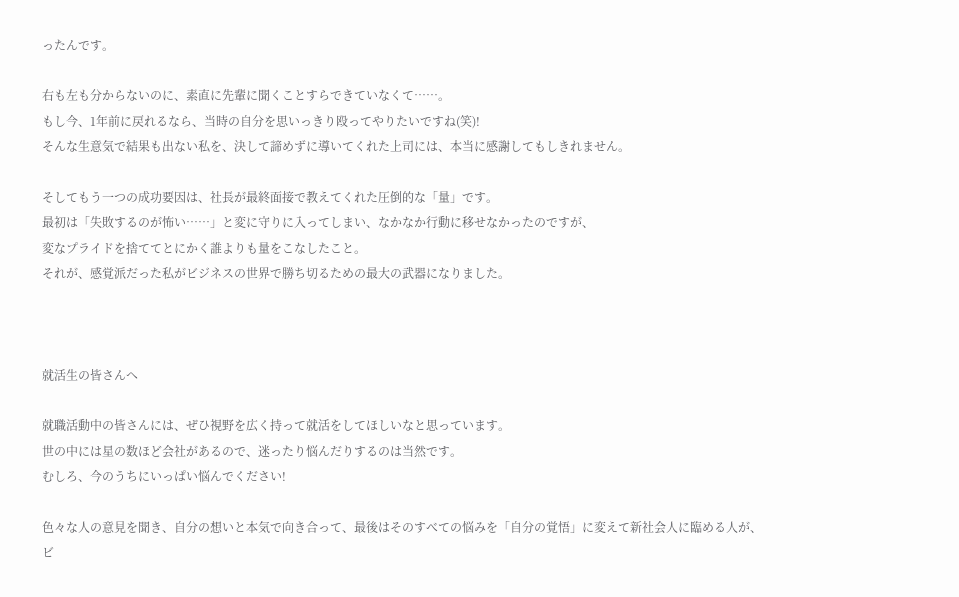ったんです。

右も左も分からないのに、素直に先輩に聞くことすらできていなくて……。
もし今、1年前に戻れるなら、当時の自分を思いっきり殴ってやりたいですね(笑)!
そんな生意気で結果も出ない私を、決して諦めずに導いてくれた上司には、本当に感謝してもしきれません。

そしてもう一つの成功要因は、社長が最終面接で教えてくれた圧倒的な「量」です。
最初は「失敗するのが怖い……」と変に守りに入ってしまい、なかなか行動に移せなかったのですが、
変なプライドを捨ててとにかく誰よりも量をこなしたこと。
それが、感覚派だった私がビジネスの世界で勝ち切るための最大の武器になりました。



就活生の皆さんへ

就職活動中の皆さんには、ぜひ視野を広く持って就活をしてほしいなと思っています。
世の中には星の数ほど会社があるので、迷ったり悩んだりするのは当然です。
むしろ、今のうちにいっぱい悩んでください!

色々な人の意見を聞き、自分の想いと本気で向き合って、最後はそのすべての悩みを「自分の覚悟」に変えて新社会人に臨める人が、
ビ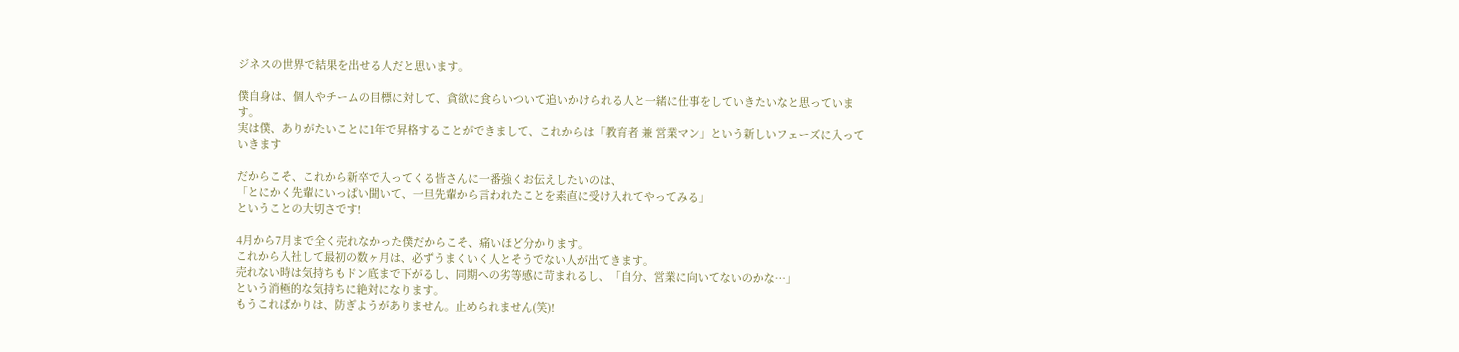ジネスの世界で結果を出せる人だと思います。

僕自身は、個人やチームの目標に対して、貪欲に食らいついて追いかけられる人と一緒に仕事をしていきたいなと思っています。
実は僕、ありがたいことに1年で昇格することができまして、これからは「教育者 兼 営業マン」という新しいフェーズに入っていきます

だからこそ、これから新卒で入ってくる皆さんに一番強くお伝えしたいのは、
「とにかく先輩にいっぱい聞いて、一旦先輩から言われたことを素直に受け入れてやってみる」
ということの大切さです!

4月から7月まで全く売れなかった僕だからこそ、痛いほど分かります。
これから入社して最初の数ヶ月は、必ずうまくいく人とそうでない人が出てきます。
売れない時は気持ちもドン底まで下がるし、同期への劣等感に苛まれるし、「自分、営業に向いてないのかな…」
という消極的な気持ちに絶対になります。
もうこればかりは、防ぎようがありません。止められません(笑)!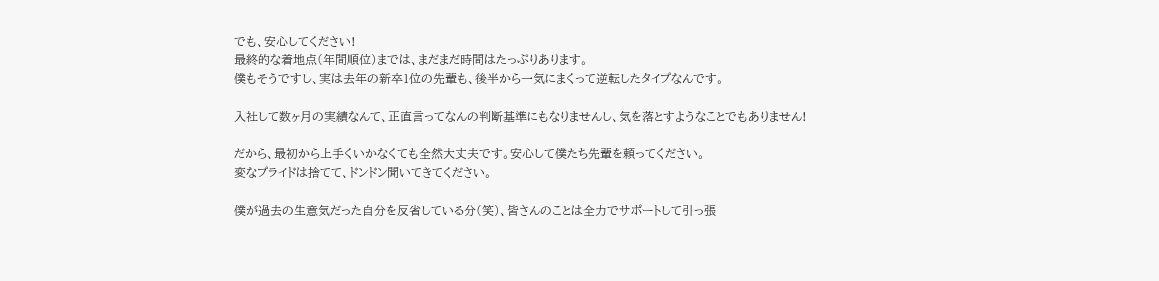でも、安心してください!
最終的な着地点(年間順位)までは、まだまだ時間はたっぷりあります。
僕もそうですし、実は去年の新卒1位の先輩も、後半から一気にまくって逆転したタイプなんです。

入社して数ヶ月の実績なんて、正直言ってなんの判断基準にもなりませんし、気を落とすようなことでもありません!

だから、最初から上手くいかなくても全然大丈夫です。安心して僕たち先輩を頼ってください。
変なプライドは捨てて、ドンドン聞いてきてください。

僕が過去の生意気だった自分を反省している分(笑)、皆さんのことは全力でサポートして引っ張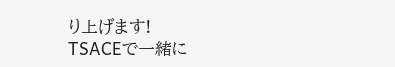り上げます!
TSACEで一緒に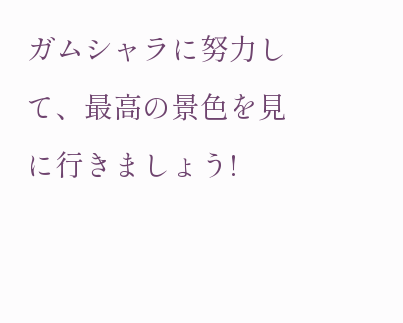ガムシャラに努力して、最高の景色を見に行きましょう!